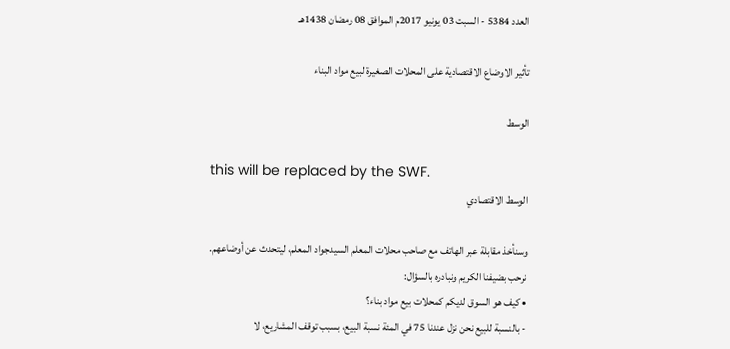العدد 5384 - السبت 03 يونيو 2017م الموافق 08 رمضان 1438هـ

تأثير الاوضاع الاقتصادية على المحلات الصغيرة لبيع مواد البناء

الوسط

this will be replaced by the SWF.
الوسط الاقتصادي

وسنأخذ مقابلة عبر الهاتف مع صاحب محلات المعلم السيدجواد المعلم، ليتحدث عن أوضاعهم.
نرحب بضيفنا الكريم ونبادره بالسؤال:
• كيف هو السوق لديكم كمحلات بيع مواد بناء؟
- بالنسبة للبيع نحن نزل عندنا 75 في المئة نسبة البيع، بسبب توقف المشاريع، لا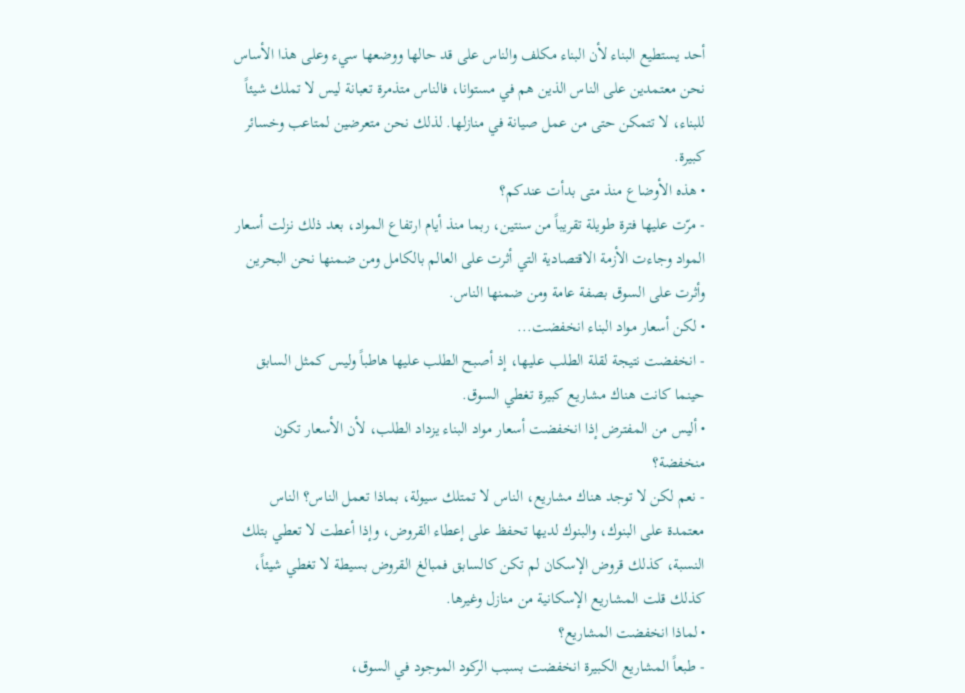أحد يستطيع البناء لأن البناء مكلف والناس على قد حالها ووضعها سيء وعلى هذا الأساس نحن معتمدين على الناس الذين هم في مستوانا، فالناس متذمرة تعبانة ليس لا تملك شيئاً للبناء، لا تتمكن حتى من عمل صيانة في منازلها. لذلك نحن متعرضين لمتاعب وخسائر كبيرة.
• هذه الأوضاع منذ متى بدأت عندكم؟
- مرّت عليها فترة طويلة تقريباً من سنتين، ربما منذ أيام ارتفاع المواد، بعد ذلك نزلت أسعار المواد وجاءت الأزمة الاقتصادية التي أثرت على العالم بالكامل ومن ضمنها نحن البحرين وأثرت على السوق بصفة عامة ومن ضمنها الناس.
• لكن أسعار مواد البناء انخفضت...
- انخفضت نتيجة لقلة الطلب عليها، إذ أصبح الطلب عليها هاطباً وليس كمثل السابق حينما كانت هناك مشاريع كبيرة تغطي السوق.
• أليس من المفترض إذا انخفضت أسعار مواد البناء يزداد الطلب، لأن الأسعار تكون منخفضة؟
- نعم لكن لا توجد هناك مشاريع، الناس لا تمتلك سيولة، بماذا تعمل الناس؟ الناس معتمدة على البنوك، والبنوك لديها تحفظ على إعطاء القروض، وإذا أعطت لا تعطي بتلك النسبة، كذلك قروض الإسكان لم تكن كالسابق فمبالغ القروض بسيطة لا تغطي شيئاً، كذلك قلت المشاريع الإسكانية من منازل وغيرها.
• لماذا انخفضت المشاريع؟
- طبعاً المشاريع الكبيرة انخفضت بسبب الركود الموجود في السوق،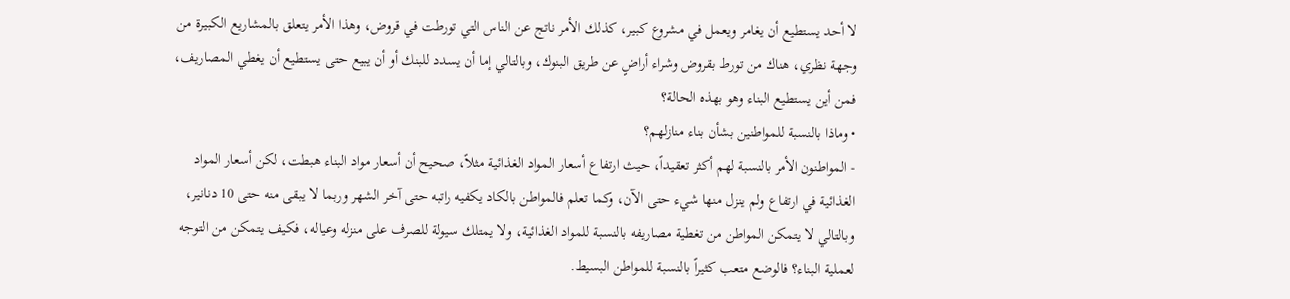لا أحد يستطيع أن يغامر ويعمل في مشروع كبير، كذلك الأمر ناتج عن الناس التي تورطت في قروض، وهذا الأمر يتعلق بالمشاريع الكبيرة من وجهة نظري، هناك من تورط بقروض وشراء أراضٍ عن طريق البنوك، وبالتالي إما أن يسدد للبنك أو أن يبيع حتى يستطيع أن يغطي المصاريف، فمن أين يستطيع البناء وهو بهذه الحالة؟
• وماذا بالنسبة للمواطنين بشأن بناء منازلهم؟
- المواطنون الأمر بالنسبة لهم أكثر تعقيداً، حيث ارتفاع أسعار المواد الغذائية مثلاً، صحيح أن أسعار مواد البناء هبطت، لكن أسعار المواد الغذائية في ارتفاع ولم ينزل منها شيء حتى الآن، وكما تعلم فالمواطن بالكاد يكفيه راتبه حتى آخر الشهر وربما لا يبقى منه حتى 10 دنانير، وبالتالي لا يتمكن المواطن من تغطية مصاريفه بالنسبة للمواد الغذائية، ولا يمتلك سيولة للصرف على منزله وعياله، فكيف يتمكن من التوجه لعملية البناء؟ فالوضع متعب كثيراً بالنسبة للمواطن البسيط.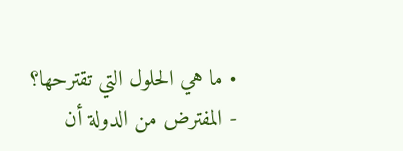• ما هي الحلول التي تقترحها؟
- المفترض من الدولة أن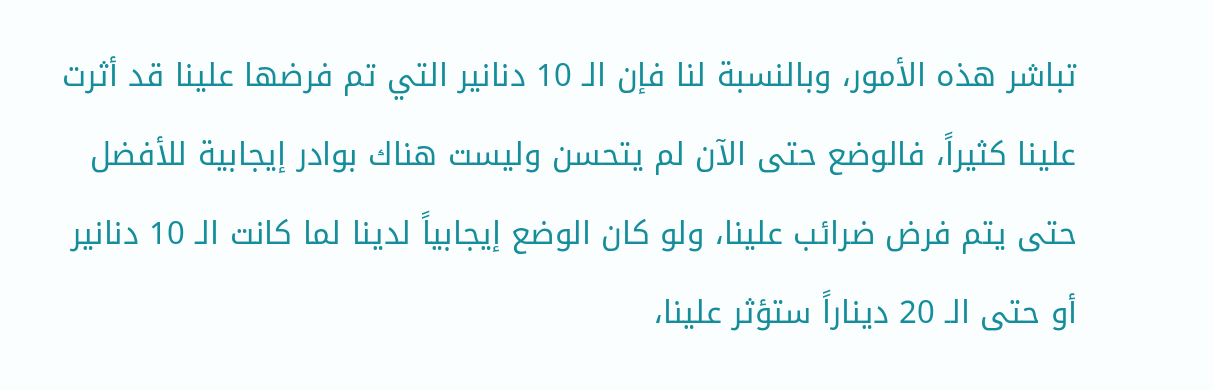تباشر هذه الأمور، وبالنسبة لنا فإن الـ 10 دنانير التي تم فرضها علينا قد أثرت علينا كثيراً، فالوضع حتى الآن لم يتحسن وليست هناك بوادر إيجابية للأفضل حتى يتم فرض ضرائب علينا، ولو كان الوضع إيجابياً لدينا لما كانت الـ 10 دنانير أو حتى الـ 20 ديناراً ستؤثر علينا،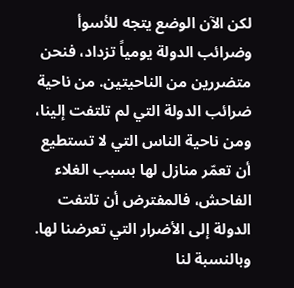لكن الآن الوضع يتجه للأسوأ وضرائب الدولة يومياً تزداد، فنحن متضررين من الناحيتين. من ناحية ضرائب الدولة التي لم تلتفت إلينا، ومن ناحية الناس التي لا تستطيع أن تعمّر منازل لها بسبب الغلاء الفاحش، فالمفترض أن تلتفت الدولة إلى الأضرار التي تعرضنا لها.
وبالنسبة لنا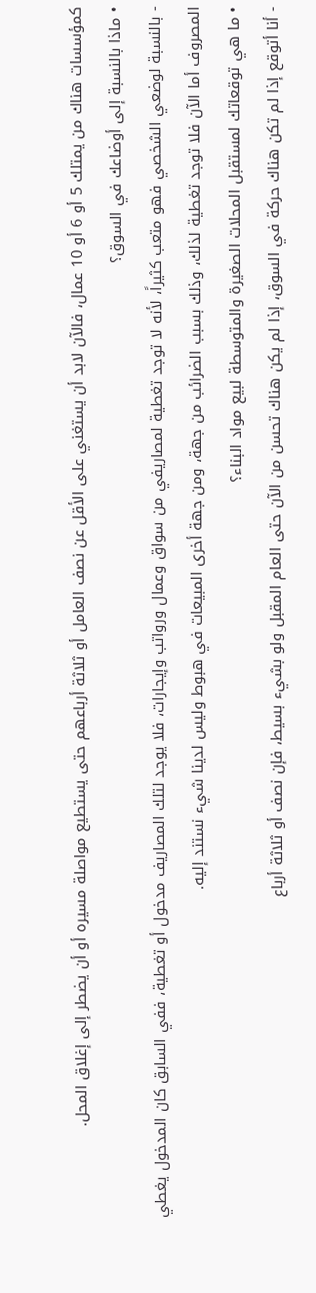كمؤسسات هناك من يمتلك 5 أو 6 أو 10 عمال، فالآن لابد أن يستغني على الأقل عن نصف العامل أو ثلاثة أرباعهم حتى يستطيع مواصلة مسيره أو أن يضطر إلى إغلاق المحل.
• ماذا بالنسبة إلى أوضاعك في السوق؟
- بالنسبة لوضعي الشخصي فهو متعب كثيراً، لأنه لا توجد تغطية لمصاريفي من سواق وعمال ورواتب وإيجارات، فلا يوجد لتلك المصاريف مدخول أو تغطية، ففي السابق كان المدخول يغطي المصروف أما الآن فلا توجد تغطية لذلك، وذلك بسبب الضرائب من جهة، ومن جهة أخرى المبيعات في هبوط وليس لدينا شيء نستند إليه.
• ما هي توقعاتك لمستقبل المحلات الصغيرة والمتوسطة لبيع مواد البناء؟
- أنا أتوقع إذا لم تكن هناك حركة في السوق، إذا لم يكن هناك تحسن من الآن حتى العام المقبل ولو بشيء بسيط، فإن نصف أو ثلاثة أرباع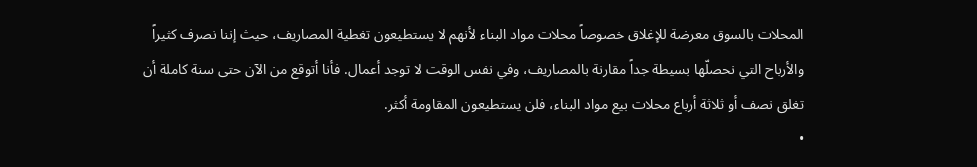المحلات بالسوق معرضة للإغلاق خصوصاً محلات مواد البناء لأنهم لا يستطيعون تغطية المصاريف، حيث إننا نصرف كثيراً والأرباح التي نحصلّها بسيطة جداً مقارنة بالمصاريف، وفي نفس الوقت لا توجد أعمال. فأنا أتوقع من الآن حتى سنة كاملة أن تغلق نصف أو ثلاثة أرباع محلات بيع مواد البناء، فلن يستطيعون المقاومة أكثر.
•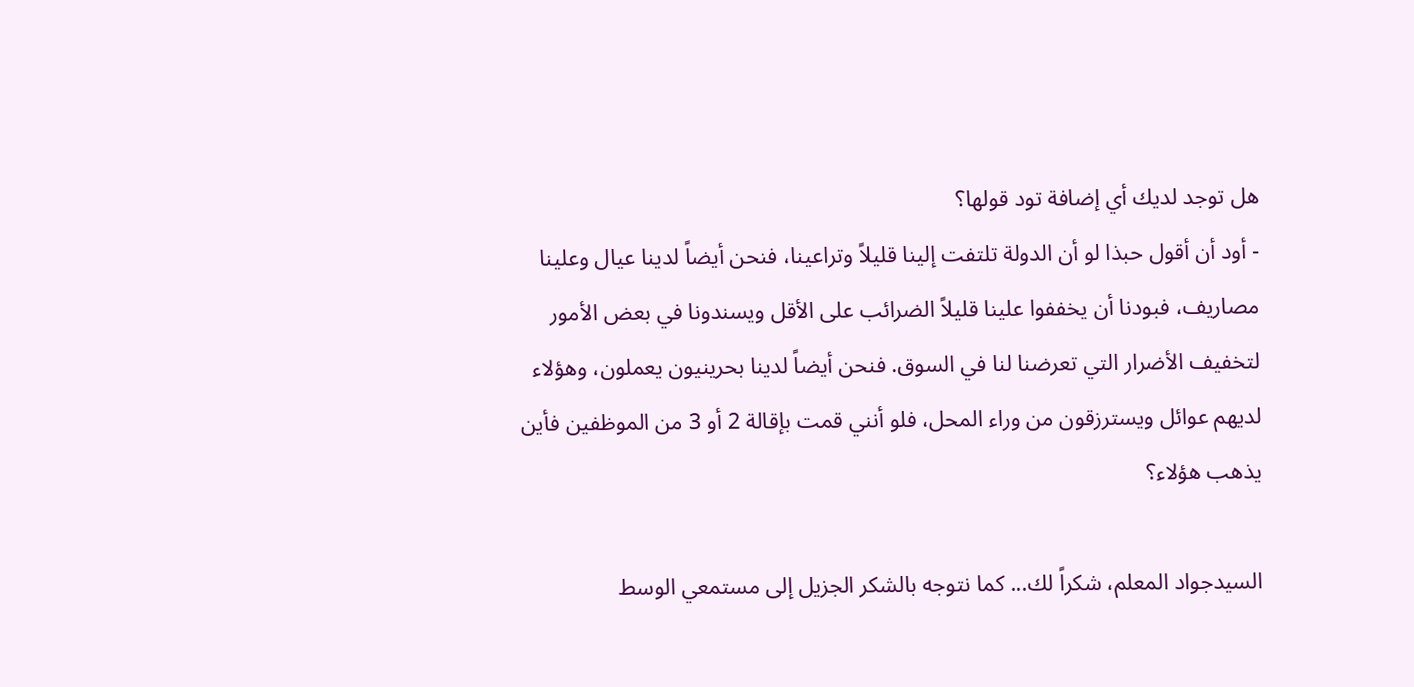هل توجد لديك أي إضافة تود قولها؟
- أود أن أقول حبذا لو أن الدولة تلتفت إلينا قليلاً وتراعينا، فنحن أيضاً لدينا عيال وعلينا مصاريف، فبودنا أن يخففوا علينا قليلاً الضرائب على الأقل ويسندونا في بعض الأمور لتخفيف الأضرار التي تعرضنا لنا في السوق. فنحن أيضاً لدينا بحرينيون يعملون، وهؤلاء لديهم عوائل ويسترزقون من وراء المحل، فلو أنني قمت بإقالة 2 أو 3 من الموظفين فأين يذهب هؤلاء؟

السيدجواد المعلم، شكراً لك... كما نتوجه بالشكر الجزيل إلى مستمعي الوسط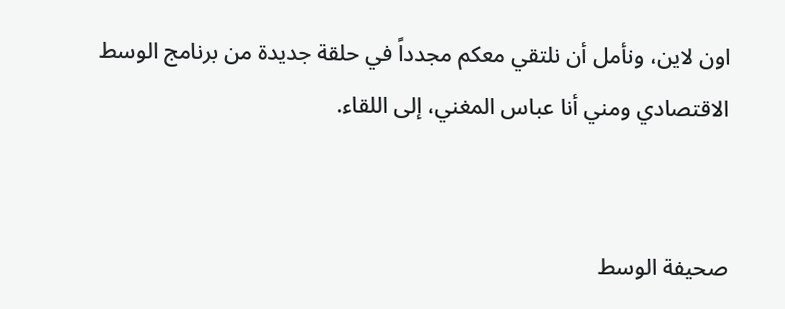اون لاين، ونأمل أن نلتقي معكم مجدداً في حلقة جديدة من برنامج الوسط الاقتصادي ومني أنا عباس المغني، إلى اللقاء.


صحيفة الوسط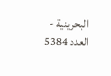البحرينية - العدد 5384